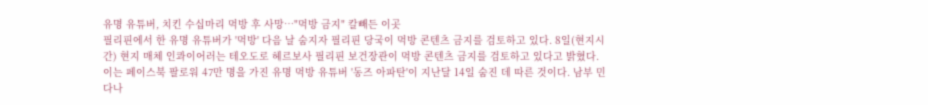유명 유튜버, 치킨 수십마리 먹방 후 사망…"먹방 금지" 칼빼든 이곳
필리핀에서 한 유명 유튜버가 '먹방' 다음 날 숨지자 필리핀 당국이 먹방 콘텐츠 금지를 검토하고 있다. 8일(현지시간) 현지 매체 인콰이어러는 테오도로 헤르보사 필리핀 보건장관이 먹방 콘텐츠 금지를 검토하고 있다고 밝혔다. 이는 페이스북 팔로워 47만 명을 가진 유명 먹방 유튜버 '동즈 아파탄'이 지난달 14일 숨진 데 따른 것이다. 남부 민다나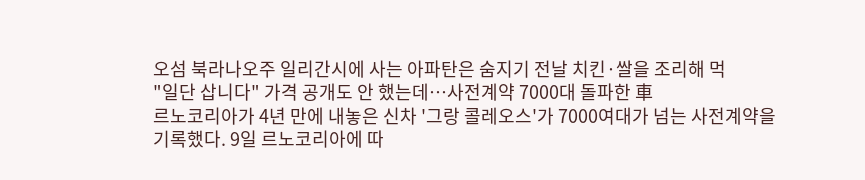오섬 북라나오주 일리간시에 사는 아파탄은 숨지기 전날 치킨·쌀을 조리해 먹
"일단 삽니다" 가격 공개도 안 했는데…사전계약 7000대 돌파한 車
르노코리아가 4년 만에 내놓은 신차 '그랑 콜레오스'가 7000여대가 넘는 사전계약을 기록했다. 9일 르노코리아에 따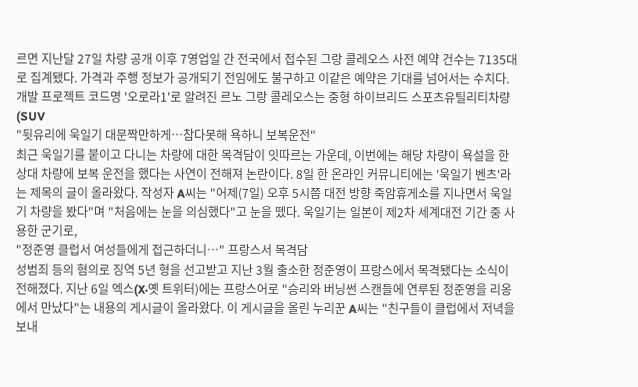르면 지난달 27일 차량 공개 이후 7영업일 간 전국에서 접수된 그랑 콜레오스 사전 예약 건수는 7135대로 집계됐다. 가격과 주행 정보가 공개되기 전임에도 불구하고 이같은 예약은 기대를 넘어서는 수치다. 개발 프로젝트 코드명 '오로라1'로 알려진 르노 그랑 콜레오스는 중형 하이브리드 스포츠유틸리티차량(SUV
"뒷유리에 욱일기 대문짝만하게…참다못해 욕하니 보복운전"
최근 욱일기를 붙이고 다니는 차량에 대한 목격담이 잇따르는 가운데, 이번에는 해당 차량이 욕설을 한 상대 차량에 보복 운전을 했다는 사연이 전해져 논란이다. 8일 한 온라인 커뮤니티에는 '욱일기 벤츠'라는 제목의 글이 올라왔다. 작성자 A씨는 "어제(7일) 오후 5시쯤 대전 방향 죽암휴게소를 지나면서 욱일기 차량을 봤다"며 "처음에는 눈을 의심했다"고 눈을 뗐다. 욱일기는 일본이 제2차 세계대전 기간 중 사용한 군기로,
"정준영 클럽서 여성들에게 접근하더니…" 프랑스서 목격담
성범죄 등의 혐의로 징역 5년 형을 선고받고 지난 3월 출소한 정준영이 프랑스에서 목격됐다는 소식이 전해졌다. 지난 6일 엑스(X·옛 트위터)에는 프랑스어로 "승리와 버닝썬 스캔들에 연루된 정준영을 리옹에서 만났다"는 내용의 게시글이 올라왔다. 이 게시글을 올린 누리꾼 A씨는 "친구들이 클럽에서 저녁을 보내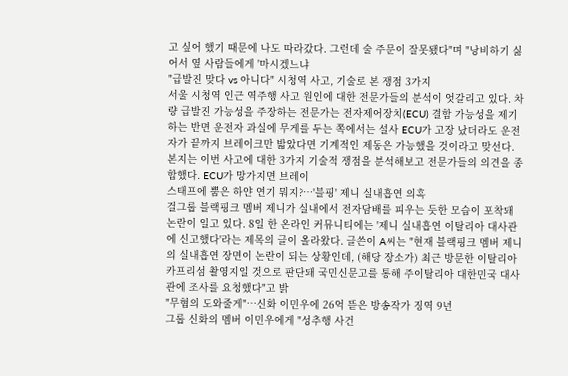고 싶어 했기 때문에 나도 따라갔다. 그런데 술 주문이 잘못됐다"며 "낭비하기 싫어서 옆 사람들에게 '마시겠느냐
"급발진 맞다 vs 아니다" 시청역 사고, 기술로 본 쟁점 3가지
서울 시청역 인근 역주행 사고 원인에 대한 전문가들의 분석이 엇갈리고 있다. 차량 급발진 가능성을 주장하는 전문가는 전자제어장치(ECU) 결함 가능성을 제기하는 반면 운전자 과실에 무게를 두는 쪽에서는 설사 ECU가 고장 났더라도 운전자가 끝까지 브레이크만 밟았다면 기계적인 제동은 가능했을 것이라고 맞선다. 본지는 이번 사고에 대한 3가지 기술적 쟁점을 분석해보고 전문가들의 의견을 종합했다. ECU가 망가지면 브레이
스태프에 뿜은 하얀 연기 뭐지?…'블핑' 제니 실내흡연 의혹
걸그룹 블랙핑크 멤버 제니가 실내에서 전자담배를 피우는 듯한 모습이 포착돼 논란이 일고 있다. 8일 한 온라인 커뮤니티에는 '제니 실내흡연 이탈리아 대사관에 신고했다'라는 제목의 글이 올라왔다. 글쓴이 A씨는 "현재 블랙핑크 멤버 제니의 실내흡연 장면이 논란이 되는 상황인데, (해당 장소가) 최근 방문한 이탈리아 카프리섬 촬영지일 것으로 판단돼 국민신문고를 통해 주이탈리아 대한민국 대사관에 조사를 요청했다"고 밝
"무혐의 도와줄게"…신화 이민우에 26억 뜯은 방송작가 징역 9년
그룹 신화의 멤버 이민우에게 "성추행 사건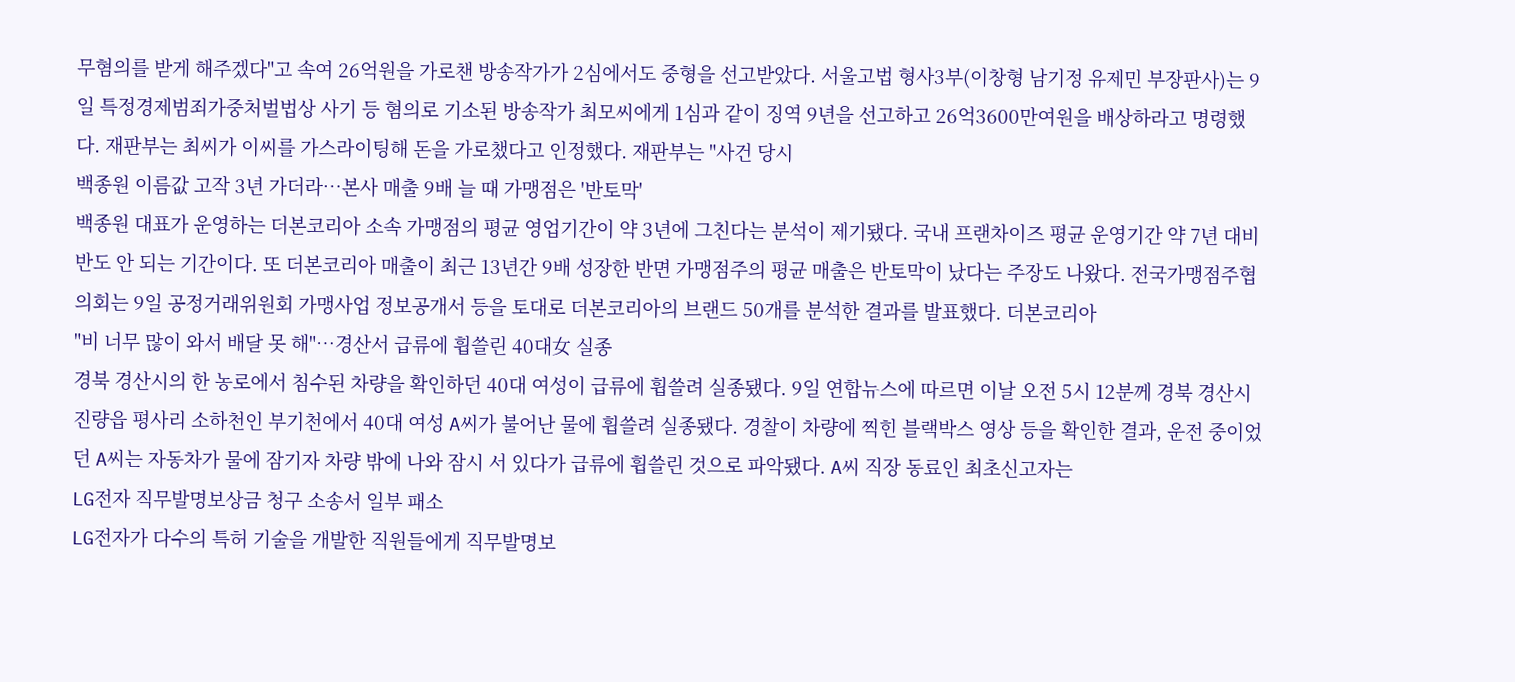무혐의를 받게 해주겠다"고 속여 26억원을 가로챈 방송작가가 2심에서도 중형을 선고받았다. 서울고법 형사3부(이창형 남기정 유제민 부장판사)는 9일 특정경제범죄가중처벌법상 사기 등 혐의로 기소된 방송작가 최모씨에게 1심과 같이 징역 9년을 선고하고 26억3600만여원을 배상하라고 명령했다. 재판부는 최씨가 이씨를 가스라이팅해 돈을 가로챘다고 인정했다. 재판부는 "사건 당시
백종원 이름값 고작 3년 가더라…본사 매출 9배 늘 때 가맹점은 '반토막'
백종원 대표가 운영하는 더본코리아 소속 가맹점의 평균 영업기간이 약 3년에 그친다는 분석이 제기됐다. 국내 프랜차이즈 평균 운영기간 약 7년 대비 반도 안 되는 기간이다. 또 더본코리아 매출이 최근 13년간 9배 성장한 반면 가맹점주의 평균 매출은 반토막이 났다는 주장도 나왔다. 전국가맹점주협의회는 9일 공정거래위원회 가맹사업 정보공개서 등을 토대로 더본코리아의 브랜드 50개를 분석한 결과를 발표했다. 더본코리아
"비 너무 많이 와서 배달 못 해"…경산서 급류에 휩쓸린 40대女 실종
경북 경산시의 한 농로에서 침수된 차량을 확인하던 40대 여성이 급류에 휩쓸려 실종됐다. 9일 연합뉴스에 따르면 이날 오전 5시 12분께 경북 경산시 진량읍 평사리 소하천인 부기천에서 40대 여성 A씨가 불어난 물에 휩쓸려 실종됐다. 경찰이 차량에 찍힌 블랙박스 영상 등을 확인한 결과, 운전 중이었던 A씨는 자동차가 물에 잠기자 차량 밖에 나와 잠시 서 있다가 급류에 휩쓸린 것으로 파악됐다. A씨 직장 동료인 최초신고자는
LG전자 직무발명보상금 청구 소송서 일부 패소
LG전자가 다수의 특허 기술을 개발한 직원들에게 직무발명보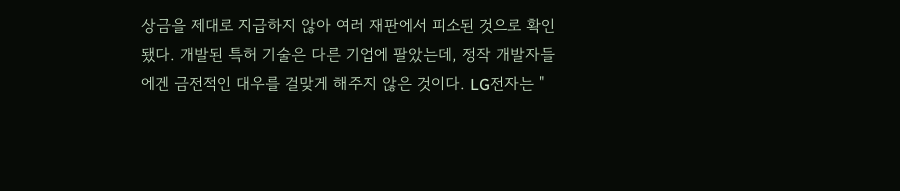상금을 제대로 지급하지 않아 여러 재판에서 피소된 것으로 확인됐다. 개발된 특허 기술은 다른 기업에 팔았는데, 정작 개발자들에겐 금전적인 대우를 걸맞게 해주지 않은 것이다. LG전자는 "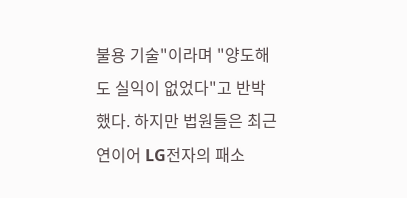불용 기술"이라며 "양도해도 실익이 없었다"고 반박했다. 하지만 법원들은 최근 연이어 LG전자의 패소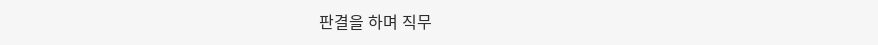판결을 하며 직무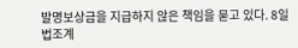발명보상금을 지급하지 않은 책임을 묻고 있다. 8일 법조계